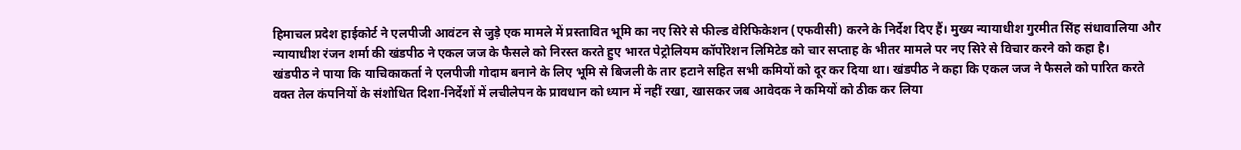हिमाचल प्रदेश हाईकोर्ट ने एलपीजी आवंटन से जुड़े एक मामले में प्रस्तावित भूमि का नए सिरे से फील्ड वेरिफिकेशन (एफवीसी) करने के निर्देश दिए हैं। मुख्य न्यायाधीश गुरमीत सिंह संधावालिया और न्यायाधीश रंजन शर्मा की खंडपीठ ने एकल जज के फैसले को निरस्त करते हुए भारत पेट्रोलियम कॉर्पोरेशन लिमिटेड को चार सप्ताह के भीतर मामले पर नए सिरे से विचार करने को कहा है।
खंडपीठ ने पाया कि याचिकाकर्ता ने एलपीजी गोदाम बनाने के लिए भूमि से बिजली के तार हटाने सहित सभी कमियों को दूर कर दिया था। खंडपीठ ने कहा कि एकल जज ने फैसले को पारित करते वक्त तेल कंपनियों के संशोधित दिशा-निर्देशों में लचीलेपन के प्रावधान को ध्यान में नहीं रखा, खासकर जब आवेदक ने कमियों को ठीक कर लिया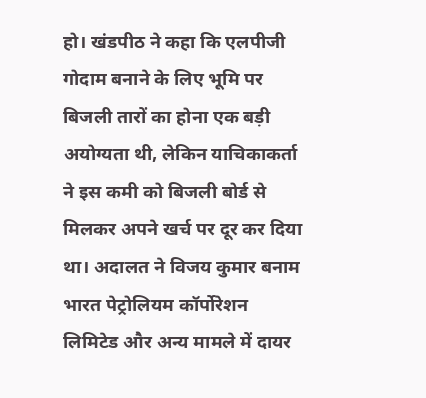हो। खंडपीठ ने कहा कि एलपीजी गोदाम बनाने के लिए भूमि पर बिजली तारों का होना एक बड़ी अयोग्यता थी, लेकिन याचिकाकर्ता ने इस कमी को बिजली बोर्ड से मिलकर अपने खर्च पर दूर कर दिया था। अदालत ने विजय कुमार बनाम भारत पेट्रोलियम कॉर्पोरेशन लिमिटेड और अन्य मामले में दायर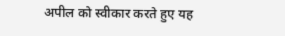अपील को स्वीकार करते हुए यह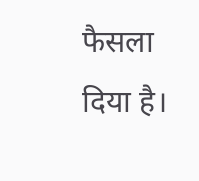फैसला दिया है।